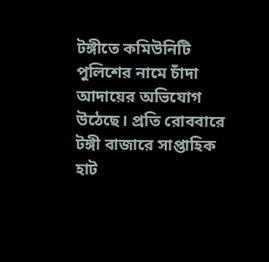টঙ্গীতে কমিউনিটি পুলিশের নামে চাঁদা আদায়ের অভিযোগ উঠেছে। প্রতি রোববারে টঙ্গী বাজারে সাপ্তাহিক হাট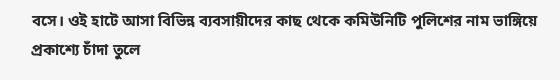বসে। ওই হাটে আসা বিভিন্ন ব্যবসায়ীদের কাছ থেকে কমিউনিটি পুলিশের নাম ভাঙ্গিয়ে প্রকাশ্যে চাঁদা তুলে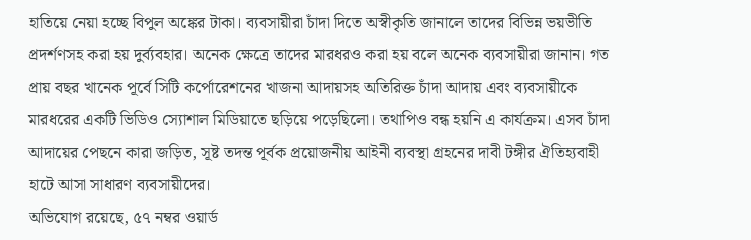হাতিয়ে নেয়া হচ্ছে বিপুল অঙ্কের টাকা। ব্যবসায়ীরা চাঁদা দিতে অস্বীকৃতি জানালে তাদের বিভিন্ন ভয়ভীতি প্রদর্শণসহ করা হয় দুর্ব্যবহার। অনেক ক্ষেত্রে তাদের মারধরও করা হয় বলে অনেক ব্যবসায়ীরা জানান। গত প্রায় বছর খানেক পূর্বে সিটি কর্পোরেশনের খাজনা আদায়সহ অতিরিক্ত চাঁদা আদায় এবং ব্যবসায়ীকে মারধরের একটি ভিডিও স্যোশাল মিডিয়াতে ছড়িয়ে পড়েছিলো। তথাপিও বন্ধ হয়নি এ কার্যক্রম। এসব চাঁদা আদায়ের পেছনে কারা জড়িত, সূষ্ট তদন্ত পূর্বক প্রয়োজনীয় আইনী ব্যবস্থা গ্রহনের দাবী টঙ্গীর ঐতিহ্যবাহী হাটে আসা সাধারণ ব্যবসায়ীদের।
অভিযোগ রয়েছে, ৫৭ নম্বর ওয়ার্ড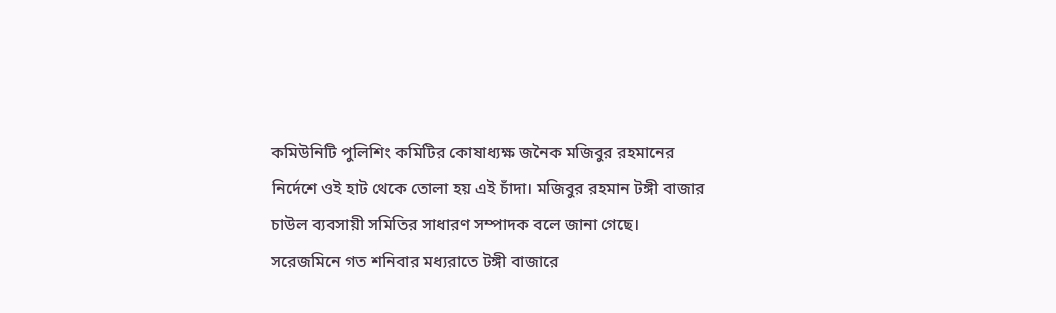কমিউনিটি পুলিশিং কমিটির কোষাধ্যক্ষ জনৈক মজিবুর রহমানের নির্দেশে ওই হাট থেকে তোলা হয় এই চাঁদা। মজিবুর রহমান টঙ্গী বাজার চাউল ব্যবসায়ী সমিতির সাধারণ সম্পাদক বলে জানা গেছে।
সরেজমিনে গত শনিবার মধ্যরাতে টঙ্গী বাজারে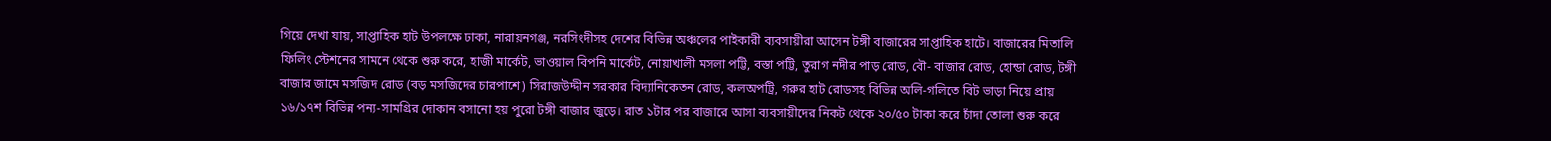গিয়ে দেখা যায়, সাপ্তাহিক হাট উপলক্ষে ঢাকা, নারায়নগঞ্জ, নরসিংদীসহ দেশের বিভিন্ন অঞ্চলের পাইকারী ব্যবসায়ীরা আসেন টঙ্গী বাজারের সাপ্তাহিক হাটে। বাজারের মিতালি ফিলিং স্টেশনের সামনে থেকে শুরু করে, হাজী মার্কেট, ভাওয়াল বিপনি মার্কেট, নোয়াখালী মসলা পট্টি, বস্তা পট্টি, তুরাগ নদীর পাড় রোড, বৌ- বাজার রোড, হোন্ডা রোড, টঙ্গী বাজার জামে মসজিদ রোড (বড় মসজিদের চারপাশে) সিরাজউদ্দীন সরকার বিদ্যানিকেতন রোড, কলঅপট্রি, গরুর হাট রোডসহ বিভিন্ন অলি-গলিতে বিট ভাড়া নিয়ে প্রায় ১৬/১৭শ বিভিন্ন পন্য-সামগ্রির দোকান বসানো হয় পুরো টঙ্গী বাজার জুড়ে। রাত ১টার পর বাজারে আসা ব্যবসায়ীদের নিকট থেকে ২০/৫০ টাকা করে চাঁদা তোলা শুরু করে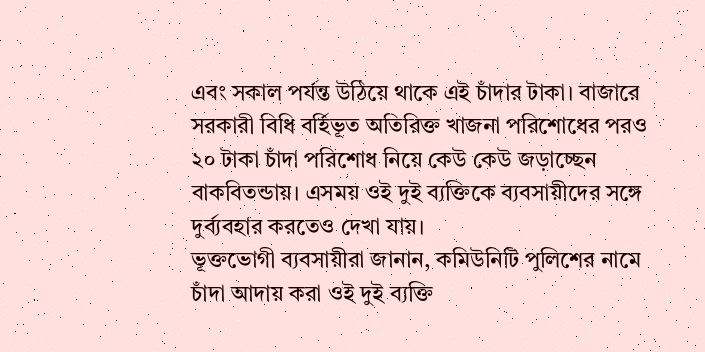এবং সকাল পর্যন্ত উঠিয়ে থাকে এই চাঁদার টাকা। বাজারে সরকারী বিধি বর্হিভূত অতিরিক্ত খাজনা পরিশোধের পরও ২০ টাকা চাঁদা পরিশোধ নিয়ে কেউ কেউ জড়াচ্ছেন বাকবিতন্ডায়। এসময় ওই দুই ব্যক্তিকে ব্যবসায়ীদের সঙ্গে দুর্ব্যবহার করতেও দেখা যায়।
ভূক্তভোগী ব্যবসায়ীরা জানান, কমিউনিটি পুলিশের নামে চাঁদা আদায় করা ওই দুই ব্যক্তি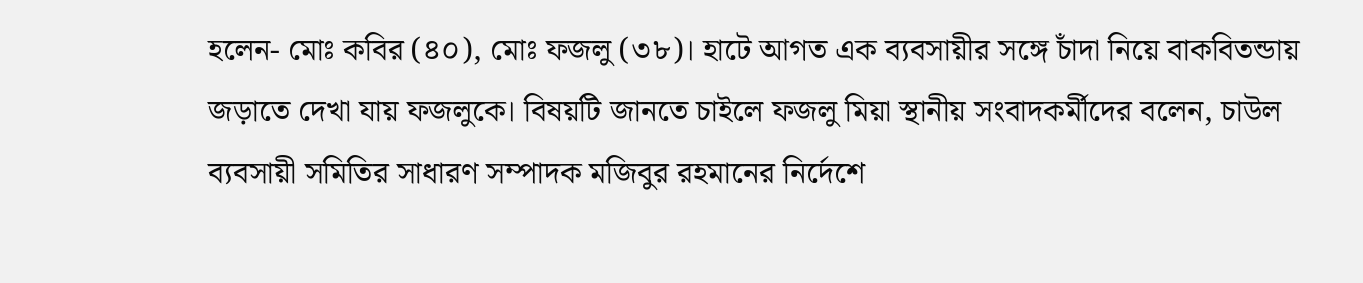হলেন- মোঃ কবির (৪০), মোঃ ফজলু (৩৮)। হাটে আগত এক ব্যবসায়ীর সঙ্গে চাঁদা নিয়ে বাকবিতন্ডায় জড়াতে দেখা যায় ফজলুকে। বিষয়টি জানতে চাইলে ফজলু মিয়া স্থানীয় সংবাদকর্মীদের বলেন, চাউল ব্যবসায়ী সমিতির সাধারণ সম্পাদক মজিবুর রহমানের নির্দেশে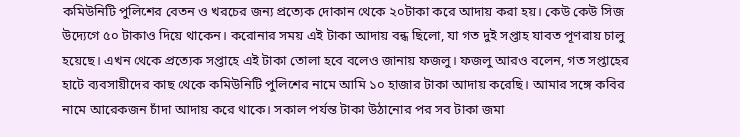কমিউনিটি পুলিশের বেতন ও খরচের জন্য প্রত্যেক দোকান থেকে ২০টাকা করে আদায় করা হয়। কেউ কেউ সিজ উদ্যেগে ৫০ টাকাও দিয়ে থাকেন। করোনার সময় এই টাকা আদায় বন্ধ ছিলো, যা গত দুই সপ্তাহ যাবত পূণরায় চালু হয়েছে। এখন থেকে প্রত্যেক সপ্তাহে এই টাকা তোলা হবে বলেও জানায় ফজলু। ফজলু আরও বলেন, গত সপ্তাহের হাটে ব্যবসায়ীদের কাছ থেকে কমিউনিটি পুলিশের নামে আমি ১০ হাজার টাকা আদায় করেছি। আমার সঙ্গে কবির নামে আরেকজন চাঁদা আদায় করে থাকে। সকাল পর্যন্ত টাকা উঠানোর পর সব টাকা জমা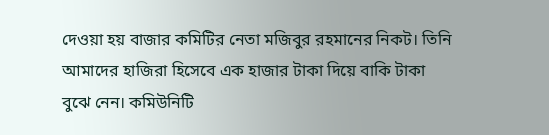দেওয়া হয় বাজার কমিটির নেতা মজিবুর রহমানের নিকট। তিনি আমাদের হাজিরা হিসেবে এক হাজার টাকা দিয়ে বাকি টাকা বুঝে নেন। কমিউনিটি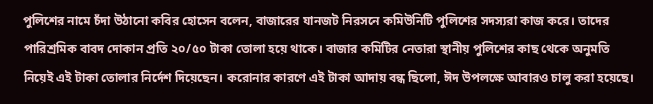পুলিশের নামে চঁদা উঠানো কবির হোসেন বলেন, বাজারের যানজট নিরসনে কমিউনিটি পুলিশের সদস্যরা কাজ করে। তাদের পারিশ্রমিক বাবদ দোকান প্রতি ২০/৫০ টাকা তোলা হয়ে থাকে। বাজার কমিটির নেতারা স্থানীয় পুলিশের কাছ থেকে অনুমতি নিয়েই এই টাকা তোলার নির্দেশ দিয়েছেন। করোনার কারণে এই টাকা আদায় বন্ধ ছিলো, ঈদ উপলক্ষে আবারও চালু করা হয়েছে।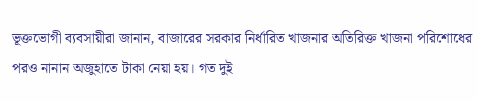ভূক্তভোগী ব্যবসায়ীরা জানান, বাজারের সরকার নির্ধারিত খাজনার অতিরিক্ত খাজনা পরিশোধের পরও নানান অজুহাতে টাকা নেয়া হয়। গত দুই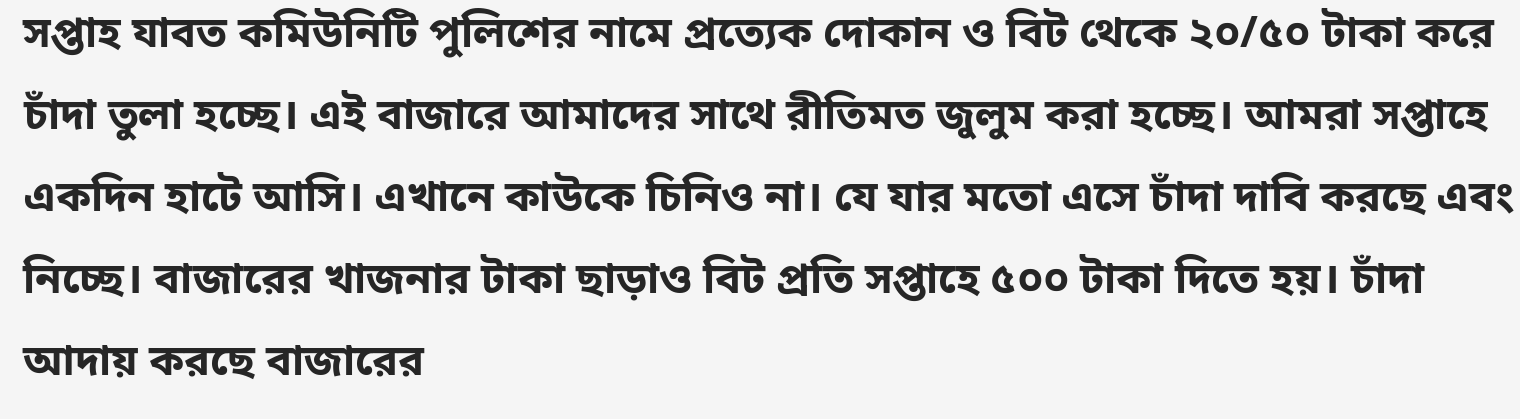সপ্তাহ যাবত কমিউনিটি পুলিশের নামে প্রত্যেক দোকান ও বিট থেকে ২০/৫০ টাকা করে চাঁদা তুলা হচ্ছে। এই বাজারে আমাদের সাথে রীতিমত জুলুম করা হচ্ছে। আমরা সপ্তাহে একদিন হাটে আসি। এখানে কাউকে চিনিও না। যে যার মতো এসে চাঁদা দাবি করছে এবং নিচ্ছে। বাজারের খাজনার টাকা ছাড়াও বিট প্রতি সপ্তাহে ৫০০ টাকা দিতে হয়। চাঁদা আদায় করছে বাজারের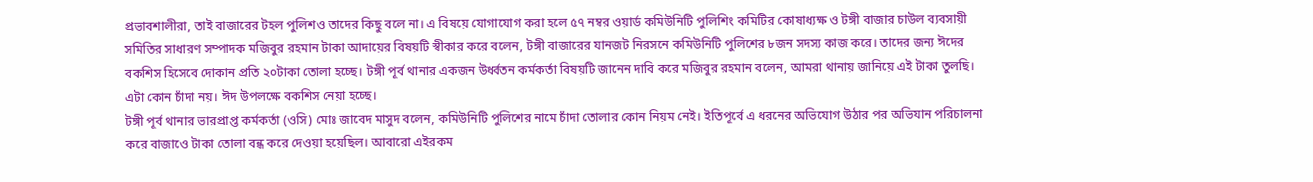প্রভাবশালীরা, তাই বাজারের টহল পুলিশও তাদের কিছু বলে না। এ বিষয়ে যোগাযোগ করা হলে ৫৭ নম্বর ওয়ার্ড কমিউনিটি পুলিশিং কমিটির কোষাধ্যক্ষ ও টঙ্গী বাজার চাউল ব্যবসায়ী সমিতির সাধারণ সম্পাদক মজিবুর রহমান টাকা আদায়ের বিষয়টি স্বীকার করে বলেন, টঙ্গী বাজারের যানজট নিরসনে কমিউনিটি পুলিশের ৮জন সদস্য কাজ করে। তাদের জন্য ঈদের বকশিস হিসেবে দোকান প্রতি ২০টাকা তোলা হচ্ছে। টঙ্গী পূর্ব থানার একজন উর্ধ্বতন কর্মকর্তা বিষয়টি জানেন দাবি করে মজিবুর রহমান বলেন, আমরা থানায় জানিয়ে এই টাকা তুলছি। এটা কোন চাঁদা নয়। ঈদ উপলক্ষে বকশিস নেয়া হচ্ছে।
টঙ্গী পূর্ব থানার ভারপ্রাপ্ত কর্মকর্তা (ওসি) মোঃ জাবেদ মাসুদ বলেন, কমিউনিটি পুলিশের নামে চাঁদা তোলার কোন নিয়ম নেই। ইতিপূর্বে এ ধরনের অভিযোগ উঠার পর অভিযান পরিচালনা করে বাজাওে টাকা তোলা বন্ধ করে দেওয়া হয়েছিল। আবারো এইরকম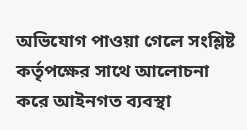অভিযোগ পাওয়া গেলে সংশ্লিষ্ট কর্তৃপক্ষের সাথে আলোচনা করে আইনগত ব্যবস্থা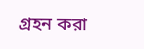গ্রহন করা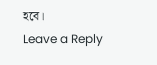হবে।
Leave a Reply